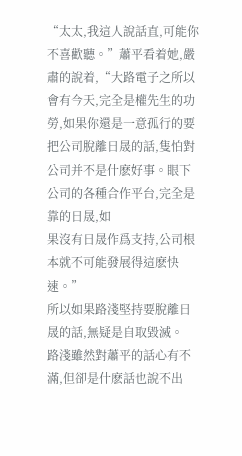“太太,我這人說話直,可能你不喜歡聽。”蕭平看着她,嚴肅的說着,“大路電子之所以會有今天,完全是權先生的功勞,如果你還是一意孤行的要把公司脫離日晟的話,隻怕對公司并不是什麽好事。眼下公司的各種合作平台,完全是靠的日晟,如
果沒有日晟作爲支持,公司根本就不可能發展得這麽快速。”
所以如果路淺堅持要脫離日晟的話,無疑是自取毀滅。
路淺雖然對蕭平的話心有不滿,但卻是什麽話也說不出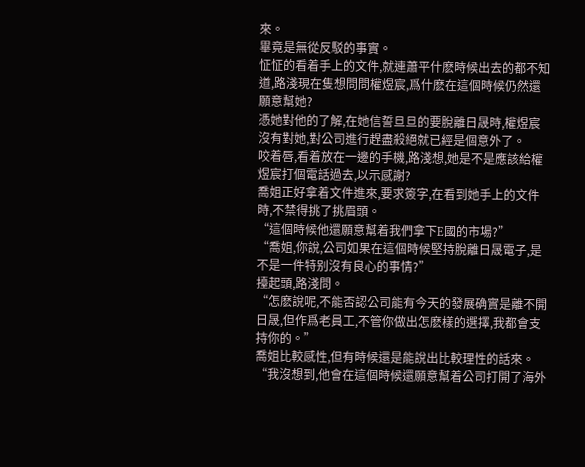來。
畢竟是無從反駁的事實。
怔怔的看着手上的文件,就連蕭平什麽時候出去的都不知道,路淺現在隻想問問權煜宸,爲什麽在這個時候仍然還願意幫她?
憑她對他的了解,在她信誓旦旦的要脫離日晟時,權煜宸沒有對她,對公司進行趕盡殺絕就已經是個意外了。
咬着唇,看着放在一邊的手機,路淺想,她是不是應該給權煜宸打個電話過去,以示感謝?
喬姐正好拿着文件進來,要求簽字,在看到她手上的文件時,不禁得挑了挑眉頭。
“這個時候他還願意幫着我們拿下E國的市場?”
“喬姐,你說,公司如果在這個時候堅持脫離日晟電子,是不是一件特别沒有良心的事情?”
擡起頭,路淺問。
“怎麽說呢,不能否認公司能有今天的發展确實是離不開日晟,但作爲老員工,不管你做出怎麽樣的選擇,我都會支持你的。”
喬姐比較感性,但有時候還是能說出比較理性的話來。
“我沒想到,他會在這個時候還願意幫着公司打開了海外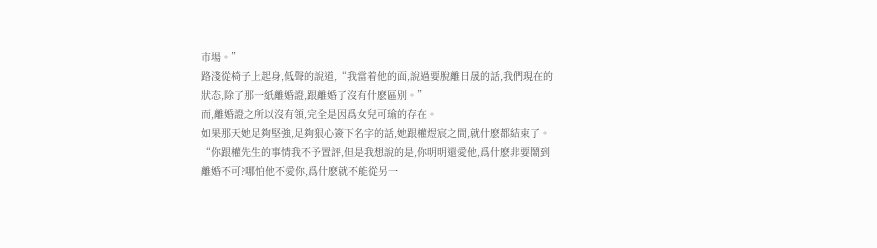市場。”
路淺從椅子上起身,低聲的說道,“我當着他的面,說過要脫離日晟的話,我們現在的狀态,除了那一紙離婚證,跟離婚了沒有什麽區别。”
而,離婚證之所以沒有領,完全是因爲女兒可瑜的存在。
如果那天她足夠堅強,足夠狠心簽下名字的話,她跟權煜宸之間,就什麽都結束了。
“你跟權先生的事情我不予置評,但是我想說的是,你明明還愛他,爲什麽非要鬧到離婚不可?哪怕他不愛你,爲什麽就不能從另一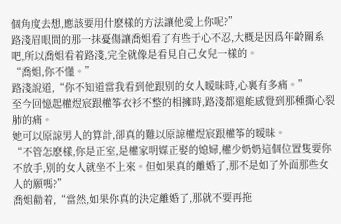個角度去想,應該要用什麽樣的方法讓他愛上你呢?”
路淺眉眼間的那一抹憂傷讓喬姐看了有些于心不忍,大概是因爲年齡關系吧,所以喬姐看着路淺,完全就像是看見自己女兒一樣的。
“喬姐,你不懂。”
路淺說道,“你不知道當我看到他跟别的女人暧昧時,心裏有多痛。”
至今回憶起權煜宸跟權筝衣衫不整的相擁時,路淺都還能感覺到那種撕心裂肺的痛。
她可以原諒男人的算計,卻真的難以原諒權煜宸跟權筝的暧昧。
“不管怎麽樣,你是正室,是權家明媒正娶的媳婦,權少奶奶這個位置隻要你不放手,别的女人就坐不上來。但如果真的離婚了,那不是如了外面那些女人的願嗎?”
喬姐勸着,“當然,如果你真的決定離婚了,那就不要再拖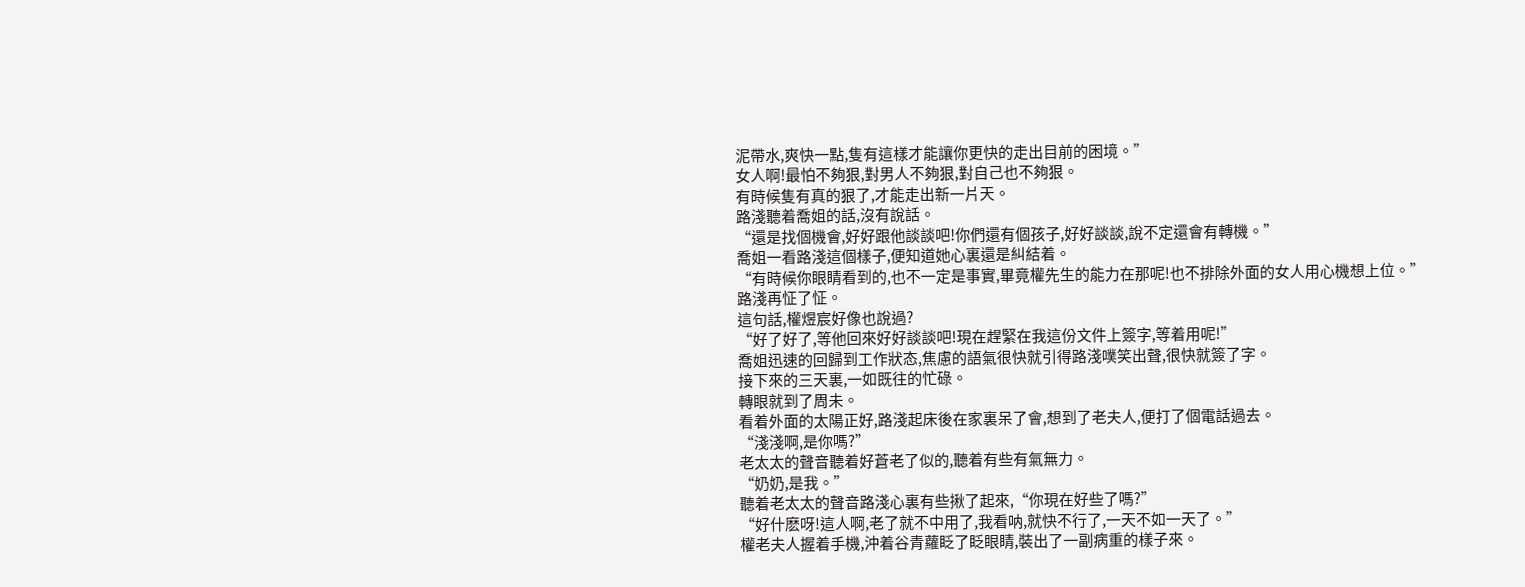泥帶水,爽快一點,隻有這樣才能讓你更快的走出目前的困境。”
女人啊!最怕不夠狠,對男人不夠狠,對自己也不夠狠。
有時候隻有真的狠了,才能走出新一片天。
路淺聽着喬姐的話,沒有說話。
“還是找個機會,好好跟他談談吧!你們還有個孩子,好好談談,說不定還會有轉機。”
喬姐一看路淺這個樣子,便知道她心裏還是糾結着。
“有時候你眼睛看到的,也不一定是事實,畢竟權先生的能力在那呢!也不排除外面的女人用心機想上位。”
路淺再怔了怔。
這句話,權煜宸好像也說過?
“好了好了,等他回來好好談談吧!現在趕緊在我這份文件上簽字,等着用呢!”
喬姐迅速的回歸到工作狀态,焦慮的語氣很快就引得路淺噗笑出聲,很快就簽了字。
接下來的三天裏,一如既往的忙碌。
轉眼就到了周未。
看着外面的太陽正好,路淺起床後在家裏呆了會,想到了老夫人,便打了個電話過去。
“淺淺啊,是你嗎?”
老太太的聲音聽着好蒼老了似的,聽着有些有氣無力。
“奶奶,是我。”
聽着老太太的聲音路淺心裏有些揪了起來,“你現在好些了嗎?”
“好什麽呀!這人啊,老了就不中用了,我看呐,就快不行了,一天不如一天了。”
權老夫人握着手機,沖着谷青蘿眨了眨眼睛,裝出了一副病重的樣子來。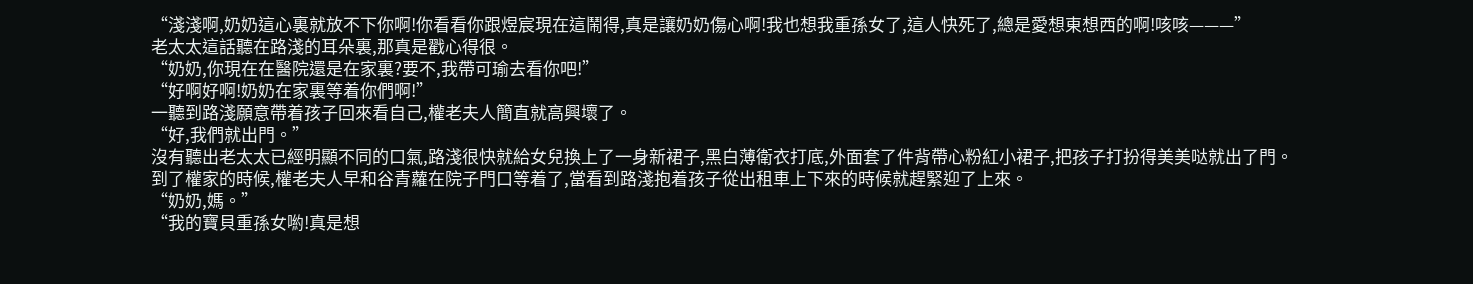“淺淺啊,奶奶這心裏就放不下你啊!你看看你跟煜宸現在這鬧得,真是讓奶奶傷心啊!我也想我重孫女了,這人快死了,總是愛想東想西的啊!咳咳———”
老太太這話聽在路淺的耳朵裏,那真是戳心得很。
“奶奶,你現在在醫院還是在家裏?要不,我帶可瑜去看你吧!”
“好啊好啊!奶奶在家裏等着你們啊!”
一聽到路淺願意帶着孩子回來看自己,權老夫人簡直就高興壞了。
“好,我們就出門。”
沒有聽出老太太已經明顯不同的口氣,路淺很快就給女兒換上了一身新裙子,黑白薄衛衣打底,外面套了件背帶心粉紅小裙子,把孩子打扮得美美哒就出了門。
到了權家的時候,權老夫人早和谷青蘿在院子門口等着了,當看到路淺抱着孩子從出租車上下來的時候就趕緊迎了上來。
“奶奶,媽。”
“我的寶貝重孫女喲!真是想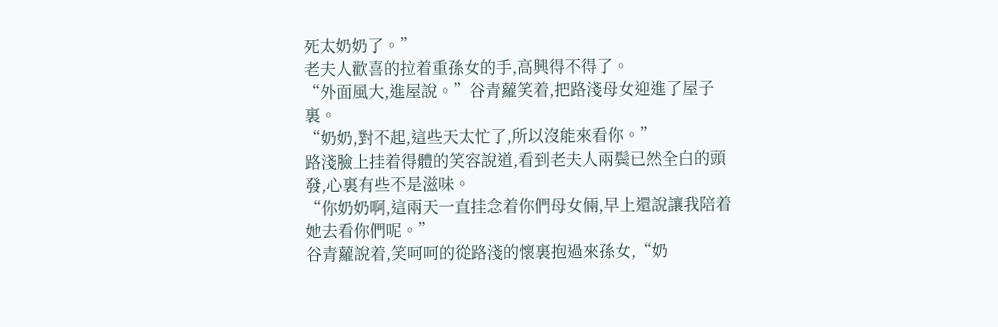死太奶奶了。”
老夫人歡喜的拉着重孫女的手,高興得不得了。
“外面風大,進屋說。”谷青蘿笑着,把路淺母女迎進了屋子裏。
“奶奶,對不起,這些天太忙了,所以沒能來看你。”
路淺臉上挂着得體的笑容說道,看到老夫人兩鬓已然全白的頭發,心裏有些不是滋味。
“你奶奶啊,這兩天一直挂念着你們母女倆,早上還說讓我陪着她去看你們呢。”
谷青蘿說着,笑呵呵的從路淺的懷裏抱過來孫女,“奶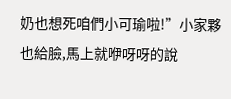奶也想死咱們小可瑜啦!”小家夥也給臉,馬上就咿呀呀的說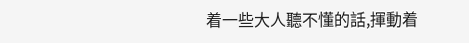着一些大人聽不懂的話,揮動着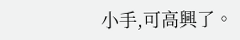小手,可高興了。